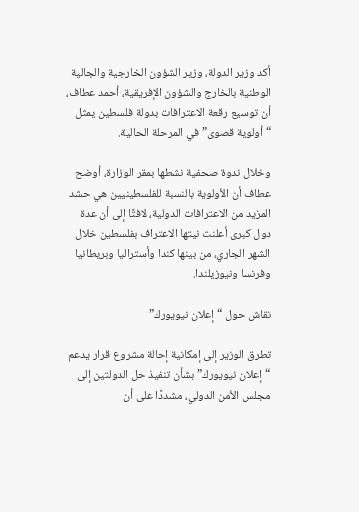أكد وزير الدولة، وزير الشؤون الخارجية والجالية الوطنية بالخارج والشؤون الإفريقية، أحمد عطاف، أن توسيع رقعة الاعترافات بدولة فلسطين يمثل “أولوية قصوى” في المرحلة الحالية.

وخلال ندوة صحفية نشطها بمقر الوزارة، أوضح عطاف أن الأولوية بالنسبة للفلسطينيين هي حشد المزيد من الاعترافات الدولية، لافتًا إلى أن عدة دول كبرى أعلنت نيتها الاعتراف بفلسطين خلال الشهر الجاري، من بينها كندا وأستراليا وبريطانيا وفرنسا ونيوزيلندا.

نقاش حول “إعلان نيويورك”

تطرق الوزير إلى إمكانية إحالة مشروع قرار يدعم “إعلان نيويورك” بشأن تنفيذ حل الدولتين إلى مجلس الأمن الدولي، مشددًا على أن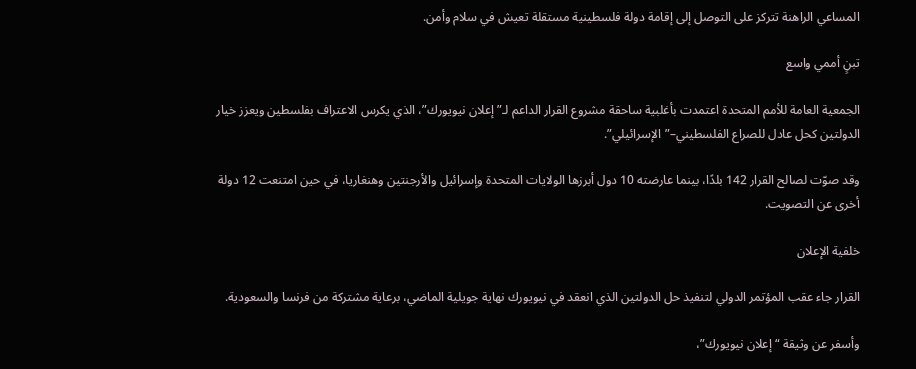المساعي الراهنة تتركز على التوصل إلى إقامة دولة فلسطينية مستقلة تعيش في سلام وأمن.

تبنٍ أممي واسع

الجمعية العامة للأمم المتحدة اعتمدت بأغلبية ساحقة مشروع القرار الداعم لـ”إعلان نيويورك”، الذي يكرس الاعتراف بفلسطين ويعزز خيار الدولتين كحل عادل للصراع الفلسطيني–”الإسرائيلي”.

وقد صوّت لصالح القرار 142 بلدًا، بينما عارضته 10 دول أبرزها الولايات المتحدة وإسرائيل والأرجنتين وهنغاريا، في حين امتنعت 12 دولة أخرى عن التصويت.

خلفية الإعلان

القرار جاء عقب المؤتمر الدولي لتنفيذ حل الدولتين الذي انعقد في نيويورك نهاية جويلية الماضي، برعاية مشتركة من فرنسا والسعودية.

وأسفر عن وثيقة “إعلان نيويورك”،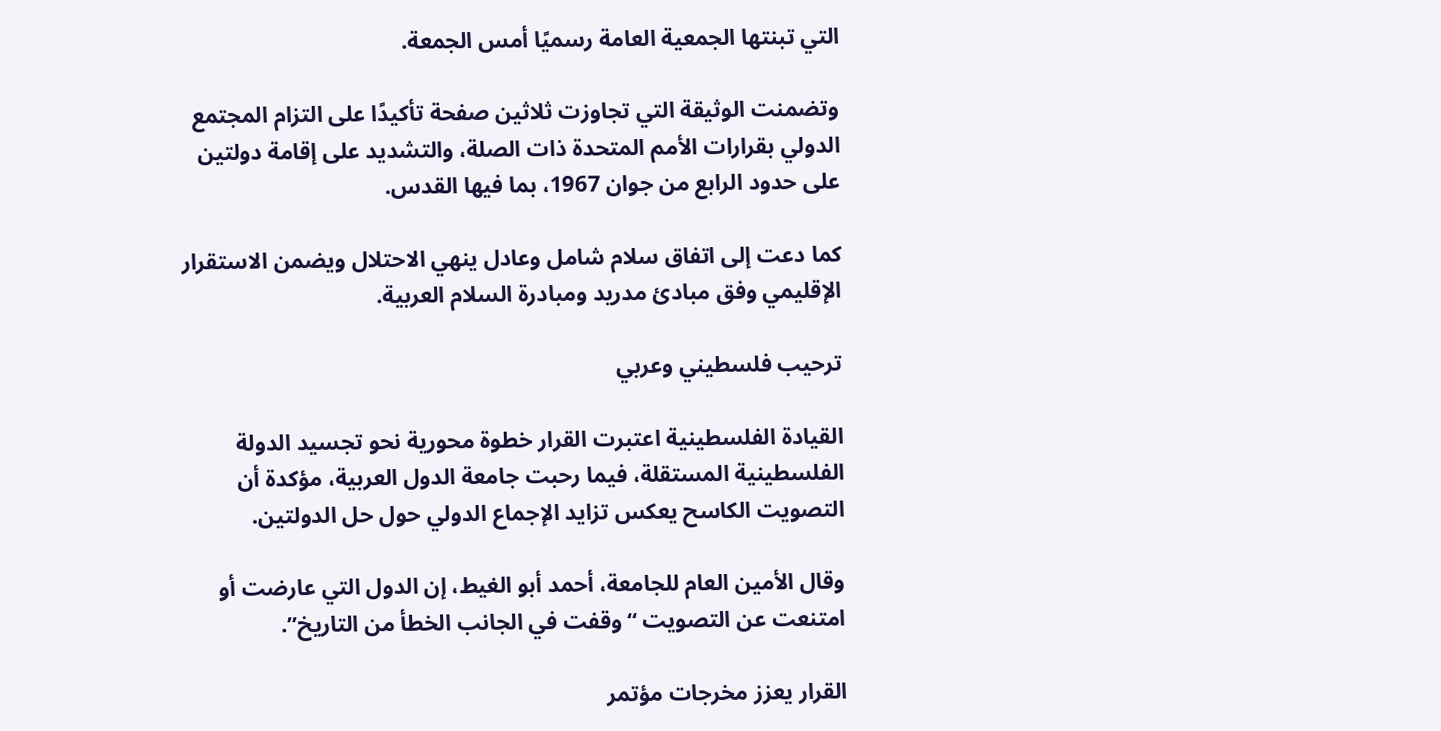التي تبنتها الجمعية العامة رسميًا أمس الجمعة.

وتضمنت الوثيقة التي تجاوزت ثلاثين صفحة تأكيدًا على التزام المجتمع الدولي بقرارات الأمم المتحدة ذات الصلة، والتشديد على إقامة دولتين على حدود الرابع من جوان 1967، بما فيها القدس.

كما دعت إلى اتفاق سلام شامل وعادل ينهي الاحتلال ويضمن الاستقرار الإقليمي وفق مبادئ مدريد ومبادرة السلام العربية.

ترحيب فلسطيني وعربي

القيادة الفلسطينية اعتبرت القرار خطوة محورية نحو تجسيد الدولة الفلسطينية المستقلة، فيما رحبت جامعة الدول العربية، مؤكدة أن التصويت الكاسح يعكس تزايد الإجماع الدولي حول حل الدولتين.

وقال الأمين العام للجامعة، أحمد أبو الغيط، إن الدول التي عارضت أو امتنعت عن التصويت “وقفت في الجانب الخطأ من التاريخ”.

القرار يعزز مخرجات مؤتمر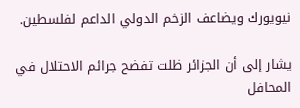نيويورك ويضاعف الزخم الدولي الداعم لفلسطين.

يشار إلى أن الجزائر ظلت تفضح جرائم الاحتلال في المحافل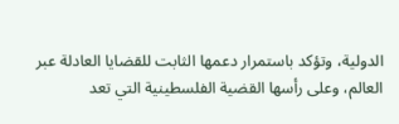الدولية، وتؤكد باستمرار دعمها الثابت للقضايا العادلة عبر العالم، وعلى رأسها القضية الفلسطينية التي تعد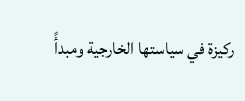ركيزة في سياستها الخارجية ومبدأً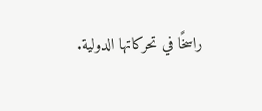راسخًا في تحركاتها الدولية.